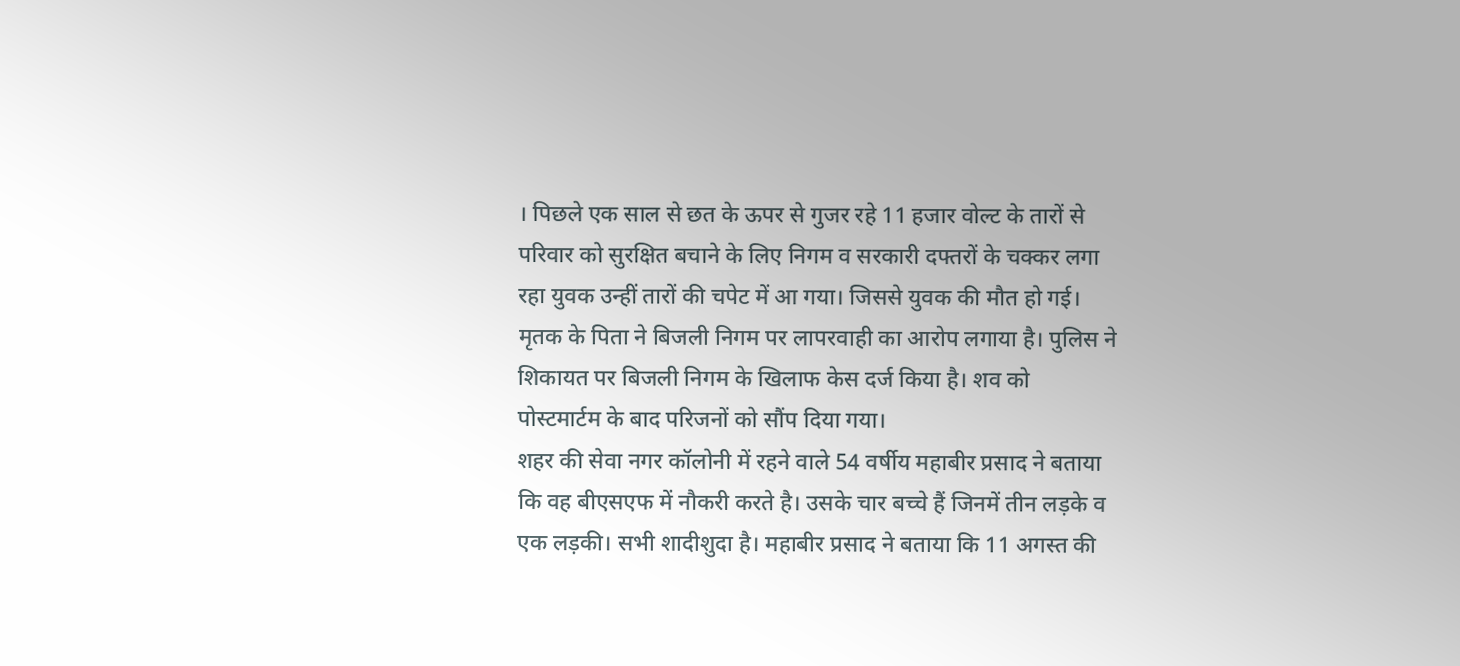। पिछले एक साल से छत के ऊपर से गुजर रहे 11 हजार वोल्ट के तारों से परिवार को सुरक्षित बचाने के लिए निगम व सरकारी दफ्तरों के चक्कर लगा रहा युवक उन्हीं तारों की चपेट में आ गया। जिससे युवक की मौत हो गई। मृतक के पिता ने बिजली निगम पर लापरवाही का आरोप लगाया है। पुलिस ने शिकायत पर बिजली निगम के खिलाफ केस दर्ज किया है। शव को पोस्टमार्टम के बाद परिजनों को सौंप दिया गया।
शहर की सेवा नगर कॉलोनी में रहने वाले 54 वर्षीय महाबीर प्रसाद ने बताया कि वह बीएसएफ में नौकरी करते है। उसके चार बच्चे हैं जिनमें तीन लड़के व एक लड़की। सभी शादीशुदा है। महाबीर प्रसाद ने बताया कि 11 अगस्त की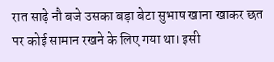रात साढ़े नौ बजे उसका बड़ा बेटा सुभाष खाना खाकर छत पर कोई सामान रखने के लिए गया था। इसी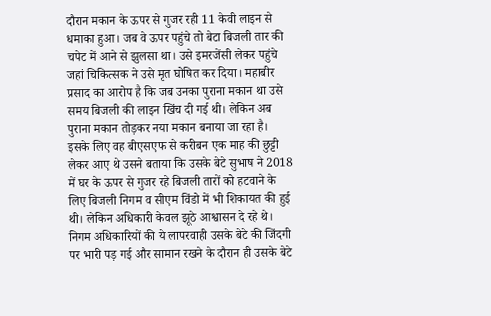दौरान मकान के ऊपर से गुजर रही 11 केवी लाइन से धमाका हुआ। जब वे ऊपर पहुंचे तो बेटा बिजली तार की चपेट में आने से झुलसा था। उसे इमरजेंसी लेकर पहुंचे जहां चिकित्सक ने उसे मृत घोषित कर दिया। महाबीर प्रसाद का आरोप है कि जब उनका पुराना मकान था उसे समय बिजली की लाइन खिंच दी गई थी। लेकिन अब पुराना मकान तोड़कर नया मकान बनाया जा रहा है। इसके लिए वह बीएसएफ से करीबन एक माह की छुट्टी लेकर आए थे उसने बताया कि उसके बेटे सुभाष ने 2018 में घर के ऊपर से गुजर रहे बिजली तारों को हटवाने के लिए बिजली निगम व सीएम विंडो में भी शिकायत की हुई थी। लेकिन अधिकारी केवल झूठे आश्वासन दे रहे थे। निगम अधिकारियों की ये लापरवाही उसके बेटे की जिंदगी पर भारी पड़ गई और सामान रखने के दौरान ही उसके बेटे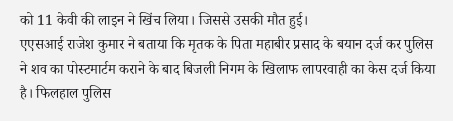को 11 केवी की लाइन ने खिंच लिया। जिससे उसकी मौत हुई।
एएसआई राजेश कुमार ने बताया कि मृतक के पिता महाबीर प्रसाद के बयान दर्ज कर पुलिस ने शव का पोस्टमार्टम कराने के बाद बिजली निगम के खिलाफ लापरवाही का केस दर्ज किया है। फिलहाल पुलिस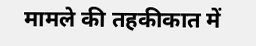मामले की तहकीकात में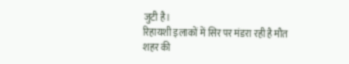जुटी है।
रिहायशी इलाकों में सिर पर मंडरा रही है मौत
शहर की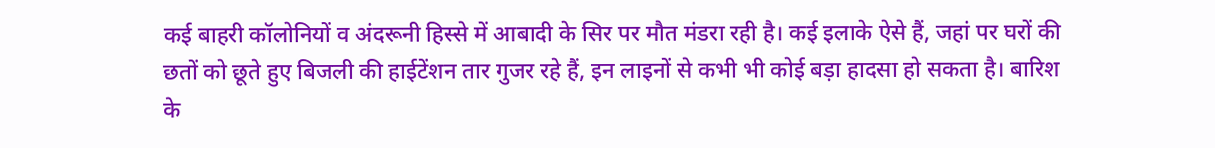कई बाहरी कॉलोनियों व अंदरूनी हिस्से में आबादी के सिर पर मौत मंडरा रही है। कई इलाके ऐसे हैं, जहां पर घरों की छतों को छूते हुए बिजली की हाईटेंशन तार गुजर रहे हैं, इन लाइनों से कभी भी कोई बड़ा हादसा हो सकता है। बारिश के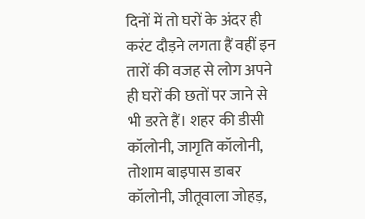दिनों में तो घरों के अंदर ही करंट दौड़ने लगता हैं वहीं इन तारों की वजह से लोग अपने ही घरों की छतों पर जाने से भी डरते हैं। शहर की डीसी कॉलोनी, जागृति कॉलोनी, तोशाम बाइपास डाबर कॉलोनी, जीतूवाला जोहड़,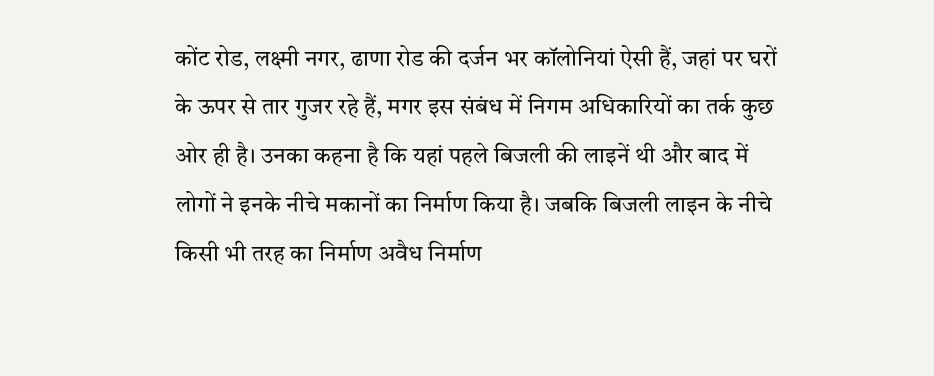कोंट रोड, लक्ष्मी नगर, ढाणा रोड की दर्जन भर कॉलोनियां ऐसी हैं, जहां पर घरों के ऊपर से तार गुजर रहे हैं, मगर इस संबंध में निगम अधिकारियों का तर्क कुछ ओर ही है। उनका कहना है कि यहां पहले बिजली की लाइनें थी और बाद में लोगों ने इनके नीचे मकानों का निर्माण किया है। जबकि बिजली लाइन के नीचे किसी भी तरह का निर्माण अवैध निर्माण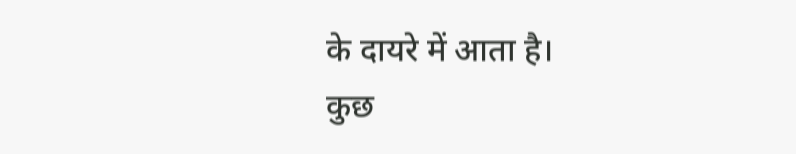के दायरे में आता है।
कुछ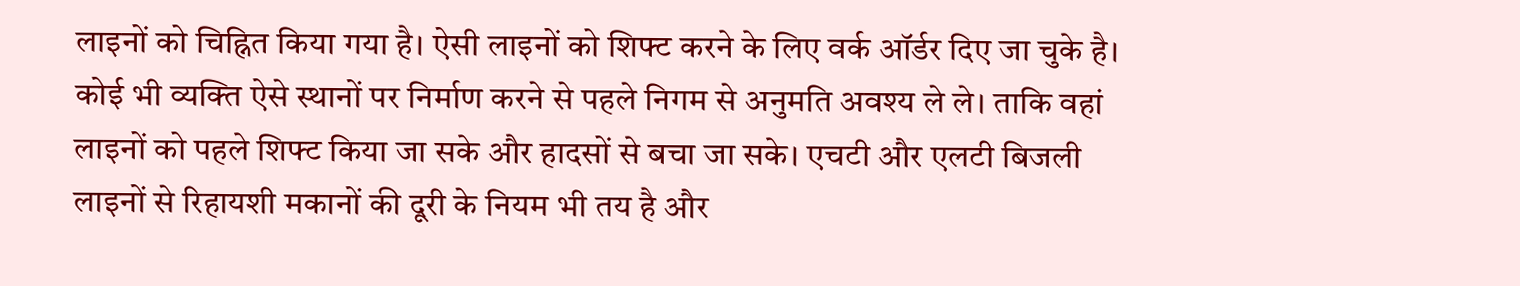लाइनों को चिह्नित किया गया है। ऐसी लाइनों को शिफ्ट करने के लिए वर्क ऑर्डर दिए जा चुके है। कोई भी व्यक्ति ऐसे स्थानों पर निर्माण करने से पहले निगम से अनुमति अवश्य ले ले। ताकि वहां लाइनों को पहले शिफ्ट किया जा सके और हादसों से बचा जा सके। एचटी और एलटी बिजली लाइनों से रिहायशी मकानों की दूरी के नियम भी तय है और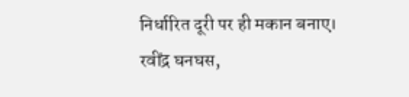निर्धारित दूरी पर ही मकान बनाए।
रवींद्र घनघस,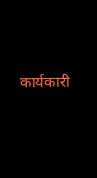कार्यकारी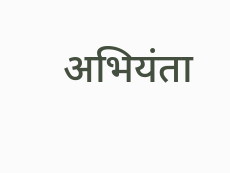अभियंता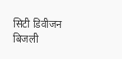सिटी डिवीजन बिजली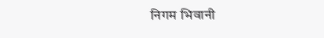निगम भिवानी